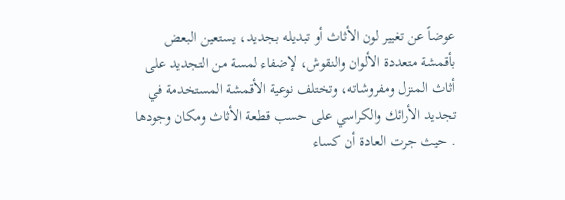عوضاً عن تغيير لون الأثاث أو تبديله بجديد، يستعين البعض بأقمشة متعددة الألوان والنقوش، لإضفاء لمسة من التجديد على أثاث المنزل ومفروشاته، وتختلف نوعية الأقمشة المستخدمة في تجديد الأرائك والكراسي على حسب قطعة الأثاث ومكان وجودها . حيث جرت العادة أن كساء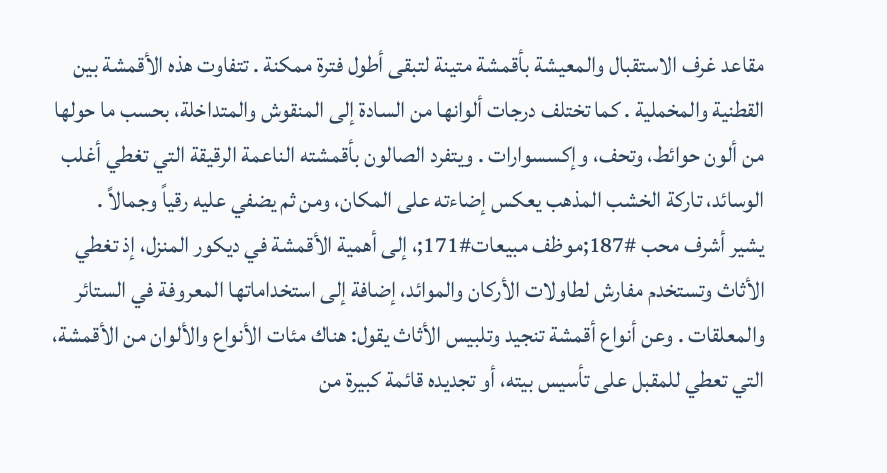مقاعد غرف الاستقبال والمعيشة بأقمشة متينة لتبقى أطول فترة ممكنة . تتفاوت هذه الأقمشة بين القطنية والمخملية . كما تختلف درجات ألوانها من السادة إلى المنقوش والمتداخلة، بحسب ما حولها من ألون حوائط، وتحف، وإكسسوارات . ويتفرد الصالون بأقمشته الناعمة الرقيقة التي تغطي أغلب الوسائد، تاركة الخشب المذهب يعكس إضاءته على المكان، ومن ثم يضفي عليه رقياً وجمالاً .
يشير أشرف محب #187;موظف مبيعات#171;، إلى أهمية الأقمشة في ديكور المنزل، إذ تغطي الأثاث وتستخدم مفارش لطاولات الأركان والموائد، إضافة إلى استخداماتها المعروفة في الستائر والمعلقات . وعن أنواع أقمشة تنجيد وتلبيس الأثاث يقول: هناك مئات الأنواع والألوان من الأقمشة، التي تعطي للمقبل على تأسيس بيته، أو تجديده قائمة كبيرة من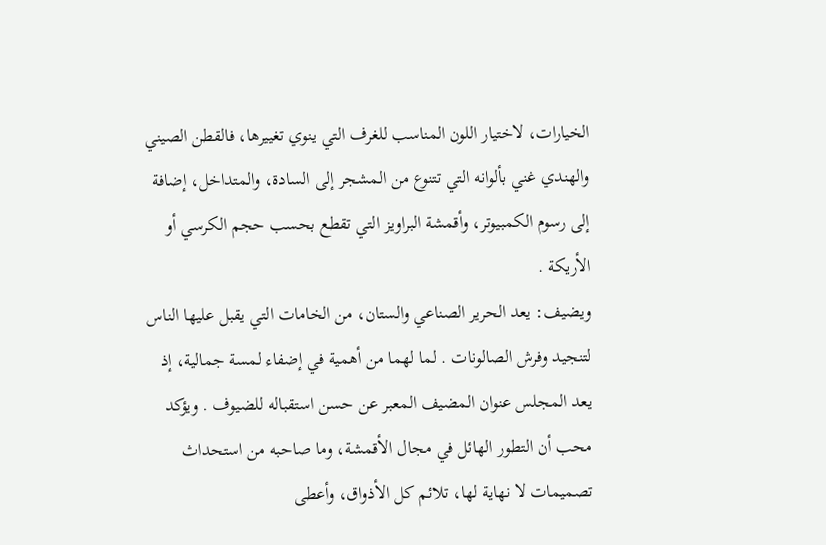الخيارات، لاختيار اللون المناسب للغرف التي ينوي تغييرها، فالقطن الصيني والهندي غني بألوانه التي تتنوع من المشجر إلى السادة، والمتداخل، إضافة إلى رسوم الكمبيوتر، وأقمشة البراويز التي تقطع بحسب حجم الكرسي أو الأريكة .
ويضيف: يعد الحرير الصناعي والستان، من الخامات التي يقبل عليها الناس لتنجيد وفرش الصالونات . لما لهما من أهمية في إضفاء لمسة جمالية، إذ يعد المجلس عنوان المضيف المعبر عن حسن استقباله للضيوف . ويؤكد محب أن التطور الهائل في مجال الأقمشة، وما صاحبه من استحداث تصميمات لا نهاية لها، تلائم كل الأذواق، وأعطى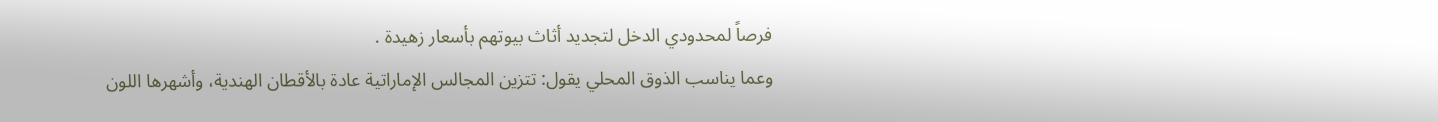فرصاً لمحدودي الدخل لتجديد أثاث بيوتهم بأسعار زهيدة .
وعما يناسب الذوق المحلي يقول: تتزين المجالس الإماراتية عادة بالأقطان الهندية، وأشهرها اللون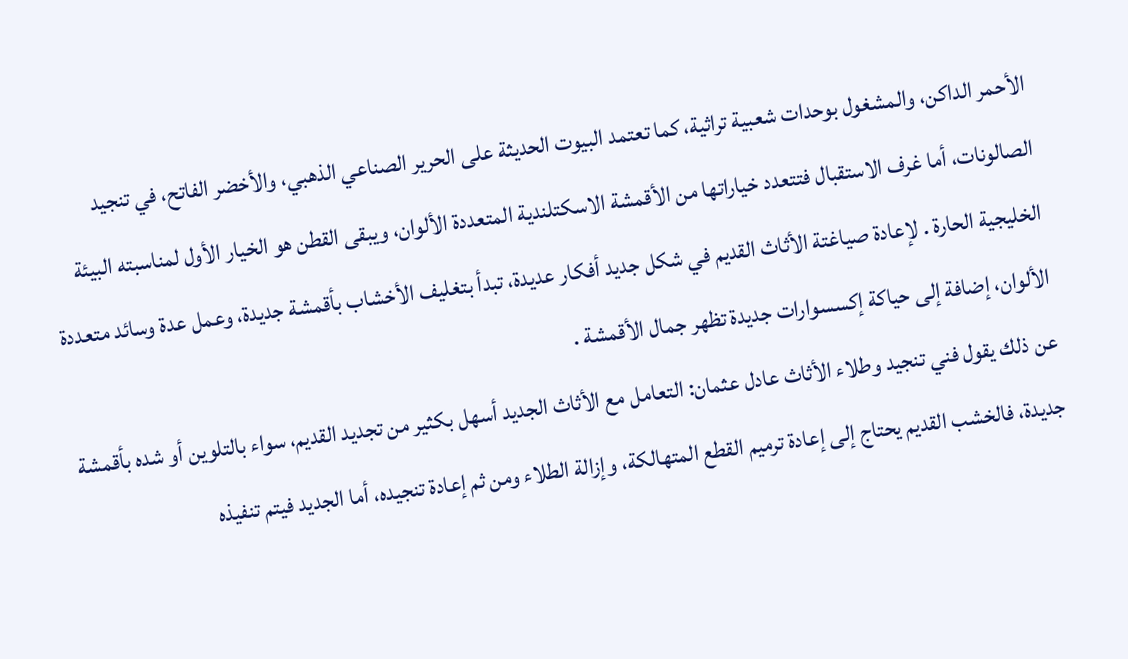الأحمر الداكن، والمشغول بوحدات شعبية تراثية، كما تعتمد البيوت الحديثة على الحرير الصناعي الذهبي، والأخضر الفاتح، في تنجيد الصالونات، أما غرف الاستقبال فتتعدد خياراتها من الأقمشة الاسكتلندية المتعددة الألوان، ويبقى القطن هو الخيار الأول لمناسبته البيئة الخليجية الحارة . لإعادة صياغتة الأثاث القديم في شكل جديد أفكار عديدة، تبدأ بتغليف الأخشاب بأقمشة جديدة، وعمل عدة وسائد متعددة الألوان، إضافة إلى حياكة إكسسوارات جديدة تظهر جمال الأقمشة .
عن ذلك يقول فني تنجيد وطلاء الأثاث عادل عثمان: التعامل مع الأثاث الجديد أسهل بكثير من تجديد القديم، سواء بالتلوين أو شده بأقمشة جديدة، فالخشب القديم يحتاج إلى إعادة ترميم القطع المتهالكة، وإزالة الطلاء ومن ثم إعادة تنجيده، أما الجديد فيتم تنفيذه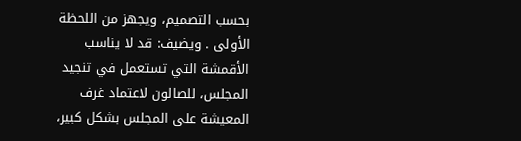بحسب التصميم، ويجهز من اللحظة الأولى . ويضيف: قد لا يناسب الأقمشة التي تستعمل في تنجيد المجلس، للصالون لاعتماد غرف المعيشة على المجلس بشكل كبير،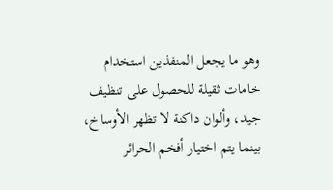وهو ما يجعل المنفذين استخدام خامات ثقيلة للحصول على تنظيف جيد، وألوان داكنة لا تظهر الأوساخ، بينما يتم اختيار أفخم الحرائر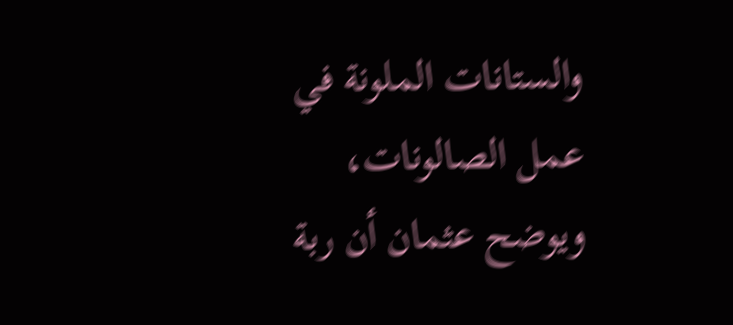والستانات الملونة في عمل الصالونات، ويوضح عثمان أن ربة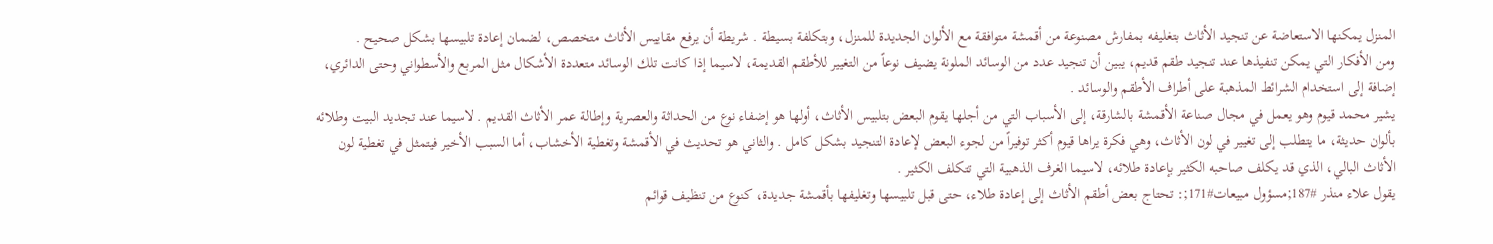المنزل يمكنها الاستعاضة عن تنجيد الأثاث بتغليفه بمفارش مصنوعة من أقمشة متوافقة مع الألوان الجديدة للمنزل، وبتكلفة بسيطة . شريطة أن يرفع مقاييس الأثاث متخصص، لضمان إعادة تلبيسها بشكل صحيح .
ومن الأفكار التي يمكن تنفيذها عند تنجيد طقم قديم، يبين أن تنجيد عدد من الوسائد الملونة يضيف نوعاً من التغيير للأطقم القديمة، لاسيما إذا كانت تلك الوسائد متعددة الأشكال مثل المربع والأسطواني وحتى الدائري، إضافة إلى استخدام الشرائط المذهبة على أطراف الأطقم والوسائد .
يشير محمد قيوم وهو يعمل في مجال صناعة الأقمشة بالشارقة، إلى الأسباب التي من أجلها يقوم البعض بتلبيس الأثاث، أولها هو إضفاء نوع من الحداثة والعصرية وإطالة عمر الأثاث القديم . لاسيما عند تجديد البيت وطلائه بألوان حديثة، ما يتطلب إلى تغيير في لون الأثاث، وهي فكرة يراها قيوم أكثر توفيراً من لجوء البعض لإعادة التنجيد بشكل كامل . والثاني هو تحديث في الأقمشة وتغطية الأخشاب، أما السبب الأخير فيتمثل في تغطية لون الأثاث البالي، الذي قد يكلف صاحبه الكثير بإعادة طلائه، لاسيما الغرف الذهبية التي تتكلف الكثير .
يقول علاء منذر #187;مسؤول مبيعات#171;: تحتاج بعض أطقم الأثاث إلى إعادة طلاء، حتى قبل تلبيسها وتغليفها بأقمشة جديدة، كنوع من تنظيف قوائم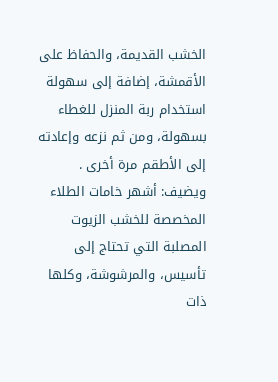الخشب القديمة، والحفاظ على الأقمشة، إضافة إلى سهولة استخدام ربة المنزل للغطاء بسهولة، ومن ثم نزعه وإعادته إلى الأطقم مرة أخرى .
ويضيف: أشهر خامات الطلاء المخصصة للخشب الزيوت المصلبة التي تحتاج إلى تأسيس، والمرشوشة، وكلها ذات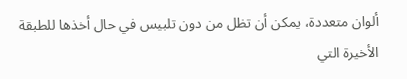ألوان متعددة، يمكن أن تظل من دون تلبيس في حال أخذها للطبقة الأخيرة التي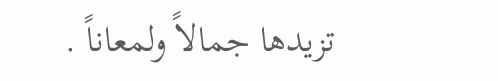تزيدها جمالاً ولمعاناً .